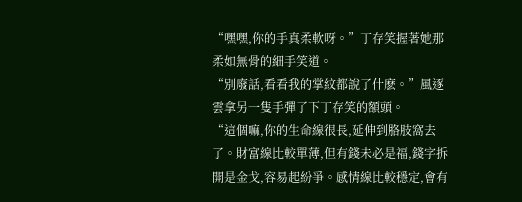“嘿嘿,你的手真柔軟呀。”丁存笑握著她那柔如無骨的細手笑道。
“別廢話,看看我的掌紋都說了什麽。”風逐雲拿另一隻手彈了下丁存笑的額頭。
“這個嘛,你的生命線很長,延伸到胳肢窩去了。財富線比較單薄,但有錢未必是福,錢字拆開是金戈,容易起紛爭。感情線比較穩定,會有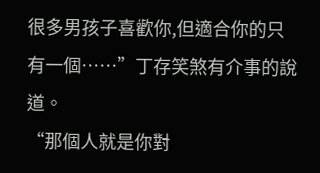很多男孩子喜歡你,但適合你的只有一個……”丁存笑煞有介事的說道。
“那個人就是你對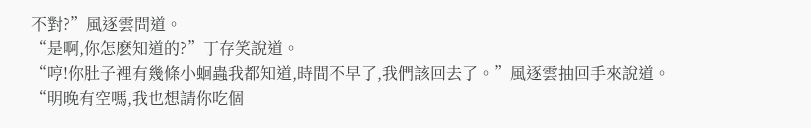不對?”風逐雲問道。
“是啊,你怎麽知道的?”丁存笑說道。
“哼!你肚子裡有幾條小蛔蟲我都知道,時間不早了,我們該回去了。”風逐雲抽回手來說道。
“明晚有空嗎,我也想請你吃個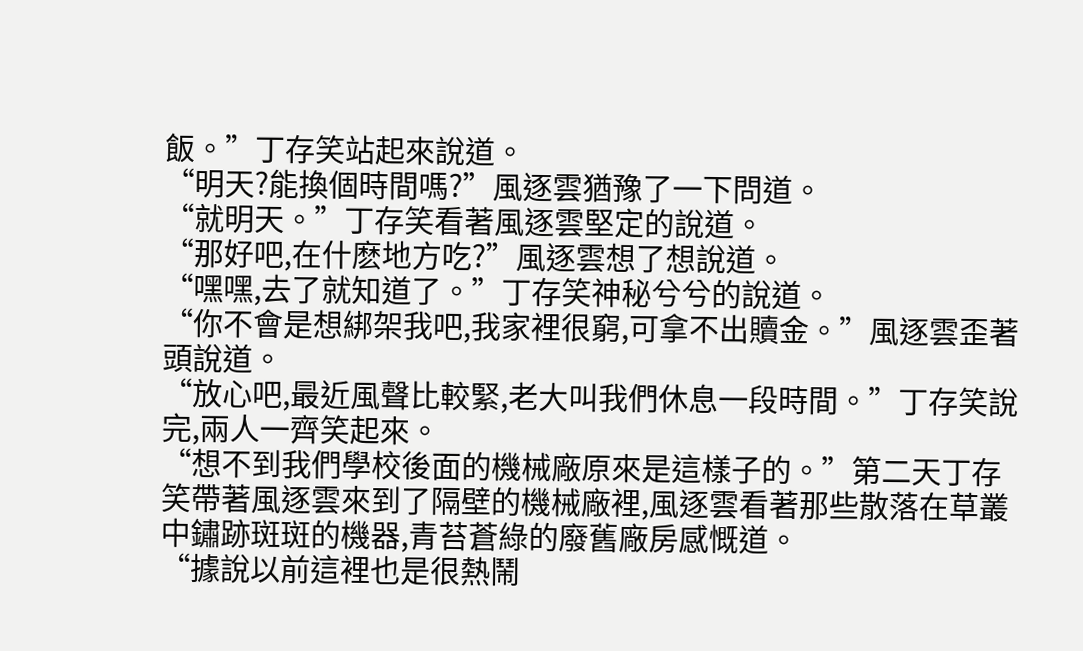飯。”丁存笑站起來說道。
“明天?能換個時間嗎?”風逐雲猶豫了一下問道。
“就明天。”丁存笑看著風逐雲堅定的說道。
“那好吧,在什麽地方吃?”風逐雲想了想說道。
“嘿嘿,去了就知道了。”丁存笑神秘兮兮的說道。
“你不會是想綁架我吧,我家裡很窮,可拿不出贖金。”風逐雲歪著頭說道。
“放心吧,最近風聲比較緊,老大叫我們休息一段時間。”丁存笑說完,兩人一齊笑起來。
“想不到我們學校後面的機械廠原來是這樣子的。”第二天丁存笑帶著風逐雲來到了隔壁的機械廠裡,風逐雲看著那些散落在草叢中鏽跡斑斑的機器,青苔蒼綠的廢舊廠房感慨道。
“據說以前這裡也是很熱鬧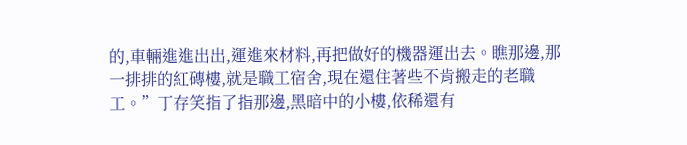的,車輛進進出出,運進來材料,再把做好的機器運出去。瞧那邊,那一排排的紅磚樓,就是職工宿舍,現在還住著些不肯搬走的老職工。”丁存笑指了指那邊,黑暗中的小樓,依稀還有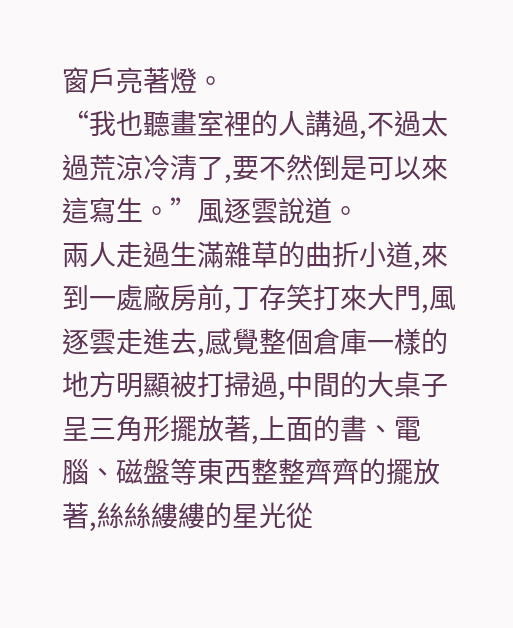窗戶亮著燈。
“我也聽畫室裡的人講過,不過太過荒涼冷清了,要不然倒是可以來這寫生。”風逐雲說道。
兩人走過生滿雜草的曲折小道,來到一處廠房前,丁存笑打來大門,風逐雲走進去,感覺整個倉庫一樣的地方明顯被打掃過,中間的大桌子呈三角形擺放著,上面的書、電腦、磁盤等東西整整齊齊的擺放著,絲絲縷縷的星光從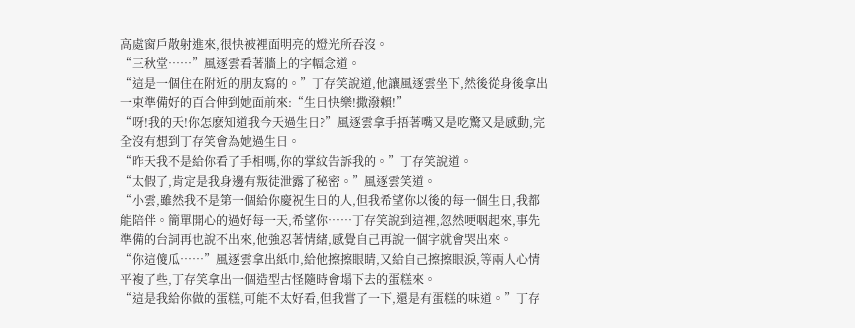高處窗戶散射進來,很快被裡面明亮的燈光所吞沒。
“三秋堂……”風逐雲看著牆上的字幅念道。
“這是一個住在附近的朋友寫的。”丁存笑說道,他讓風逐雲坐下,然後從身後拿出一束準備好的百合伸到她面前來:“生日快樂!撒潑賴!”
“呀!我的天!你怎麽知道我今天過生日?”風逐雲拿手捂著嘴又是吃驚又是感動,完全沒有想到丁存笑會為她過生日。
“昨天我不是給你看了手相嗎,你的掌紋告訴我的。”丁存笑說道。
“太假了,肯定是我身邊有叛徒泄露了秘密。”風逐雲笑道。
“小雲,雖然我不是第一個給你慶祝生日的人,但我希望你以後的每一個生日,我都能陪伴。簡單開心的過好每一天,希望你……丁存笑說到這裡,忽然哽咽起來,事先準備的台詞再也說不出來,他強忍著情緒,感覺自己再說一個字就會哭出來。
“你這傻瓜……”風逐雲拿出紙巾,給他擦擦眼睛,又給自己擦擦眼淚,等兩人心情平複了些,丁存笑拿出一個造型古怪隨時會塌下去的蛋糕來。
“這是我給你做的蛋糕,可能不太好看,但我嘗了一下,還是有蛋糕的味道。”丁存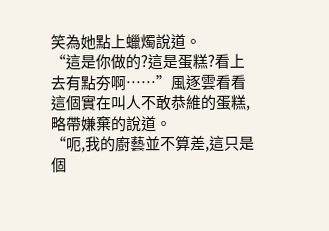笑為她點上蠟燭說道。
“這是你做的?這是蛋糕?看上去有點夯啊……”風逐雲看看這個實在叫人不敢恭維的蛋糕,略帶嫌棄的說道。
“呃,我的廚藝並不算差,這只是個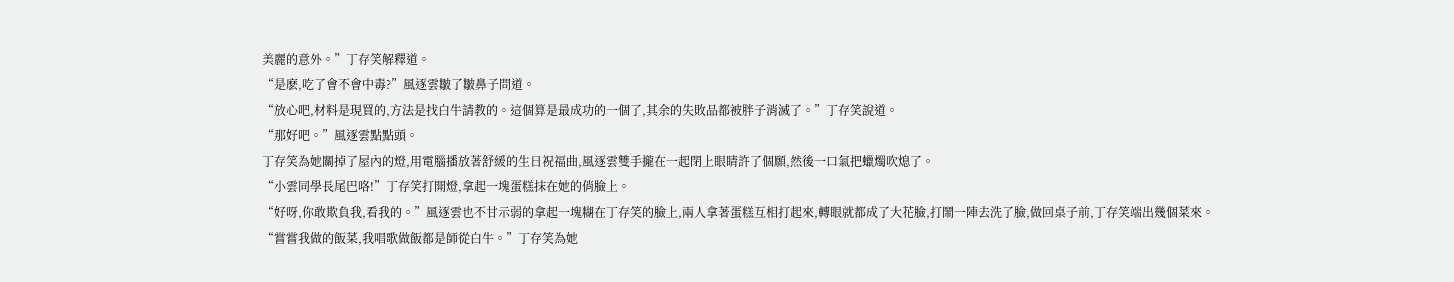美麗的意外。”丁存笑解釋道。
“是麽,吃了會不會中毒?”風逐雲皺了皺鼻子問道。
“放心吧,材料是現買的,方法是找白牛請教的。這個算是最成功的一個了,其余的失敗品都被胖子消滅了。”丁存笑說道。
“那好吧。”風逐雲點點頭。
丁存笑為她關掉了屋內的燈,用電腦播放著舒緩的生日祝福曲,風逐雲雙手攏在一起閉上眼睛許了個願,然後一口氣把蠟燭吹熄了。
“小雲同學長尾巴咯!”丁存笑打開燈,拿起一塊蛋糕抹在她的俏臉上。
“好呀,你敢欺負我,看我的。”風逐雲也不甘示弱的拿起一塊糊在丁存笑的臉上,兩人拿著蛋糕互相打起來,轉眼就都成了大花臉,打鬧一陣去洗了臉,做回桌子前,丁存笑端出幾個菜來。
“嘗嘗我做的飯菜,我唱歌做飯都是師從白牛。”丁存笑為她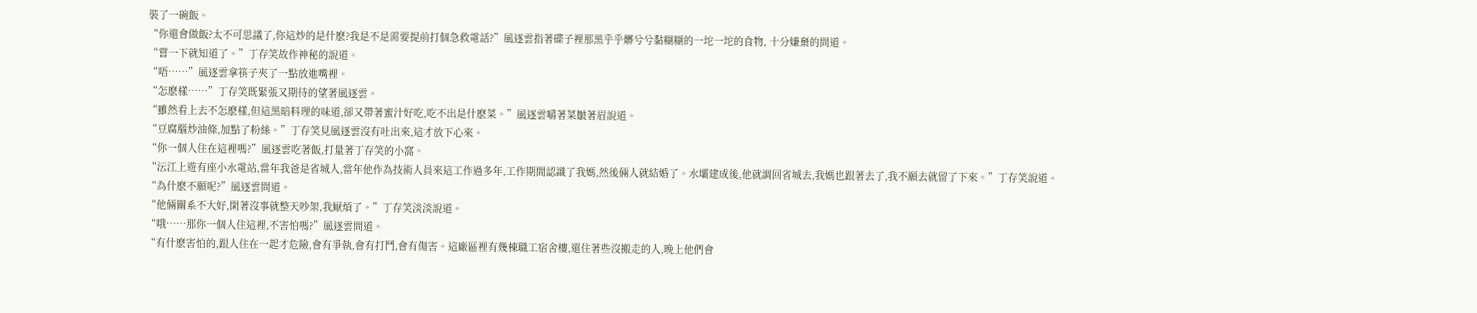裝了一碗飯。
“你還會做飯?太不可思議了,你這炒的是什麽?我是不是需要提前打個急救電話?”風逐雲指著碟子裡那黑乎乎髒兮兮黏糊糊的一坨一坨的食物, 十分嫌棄的問道。
“嘗一下就知道了。”丁存笑故作神秘的說道。
“唔……”風逐雲拿筷子夾了一點放進嘴裡。
“怎麽樣……”丁存笑既緊張又期待的望著風逐雲。
“雖然看上去不怎麽樣,但這黑暗料理的味道,卻又帶著蜜汁好吃,吃不出是什麽菜。”風逐雲嚼著菜皺著眉說道。
“豆腐腦炒油條,加點了粉絲。”丁存笑見風逐雲沒有吐出來,這才放下心來。
“你一個人住在這裡嗎?”風逐雲吃著飯,打量著丁存笑的小窩。
“沄江上遊有座小水電站,當年我爸是省城人,當年他作為技術人員來這工作過多年,工作期間認識了我媽,然後倆人就結婚了。水壩建成後,他就調回省城去,我媽也跟著去了,我不願去就留了下來。”丁存笑說道。
“為什麽不願呢?”風逐雲問道。
“他倆關系不大好,閑著沒事就整天吵架,我厭煩了。”丁存笑淡淡說道。
“哦……那你一個人住這裡,不害怕嗎?”風逐雲問道。
“有什麽害怕的,跟人住在一起才危險,會有爭執,會有打鬥,會有傷害。這廠區裡有幾棟職工宿舍樓,還住著些沒搬走的人,晚上他們會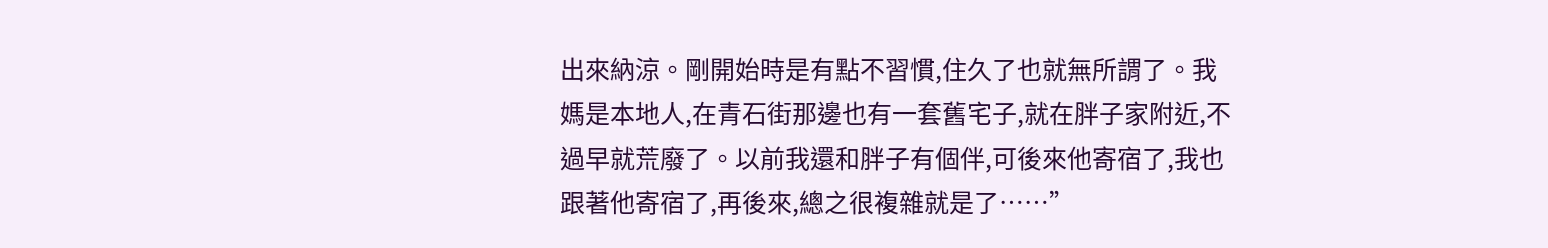出來納涼。剛開始時是有點不習慣,住久了也就無所謂了。我媽是本地人,在青石街那邊也有一套舊宅子,就在胖子家附近,不過早就荒廢了。以前我還和胖子有個伴,可後來他寄宿了,我也跟著他寄宿了,再後來,總之很複雜就是了……”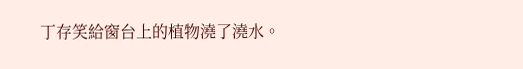丁存笑給窗台上的植物澆了澆水。